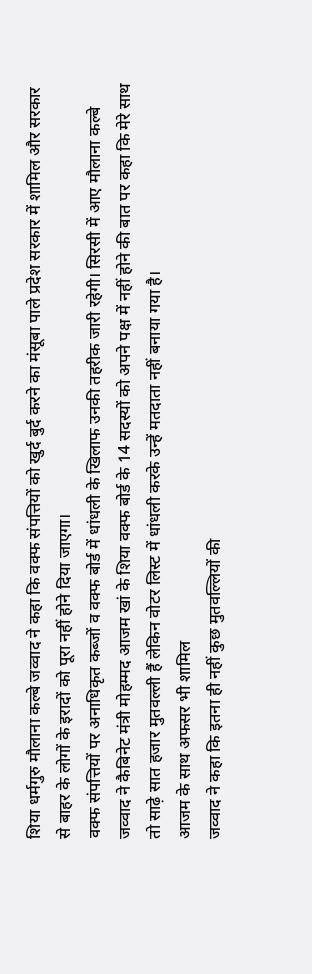शिया धर्मगुरु मौलाना कल्बे जव्वाद ने कहा कि वक्फ संपत्तियों को खुर्द बुर्द करने का मंसूबा पाले प्रदेश सरकार में शामिल और सरकार से बाहर के लोगों के इरादों को पूरा नहीं होने दिया जाएगा।
वक्फ संपत्तियों पर अनाधिकृत कब्जों व वक्फ बोर्ड में धांधली के खिलाफ उनकी तहरीक जारी रहेगी। सिरसी में आए मौलाना कल्बे जव्वाद ने कैबिनेट मंत्री मोहम्मद आजम खां के शिया वक्फ बोर्ड के 14 सदस्यों को अपने पक्ष में नहीं होने की बात पर कहा कि मेरे साथ तो साढ़े सात हजार मुतवल्ली हैं लेकिन वोटर लिस्ट में धांधली करके उन्हें मतदाता नहीं बनाया गया है।
आजम के साथ अफसर भी शामिल
जव्वाद ने कहा कि इतना ही नहीं कुछ मुतवल्लियों की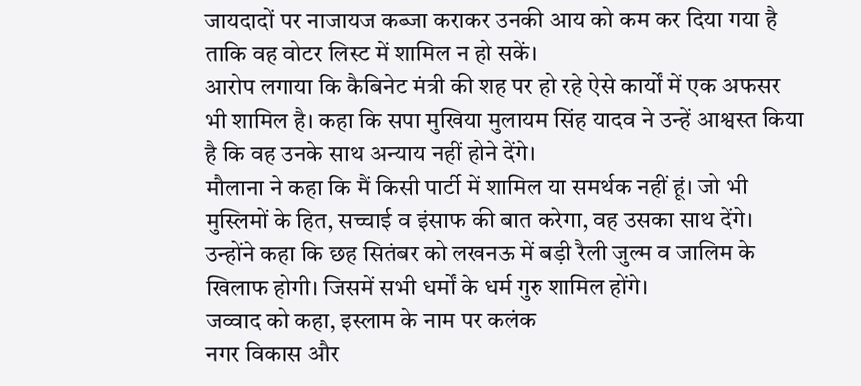जायदादों पर नाजायज कब्जा कराकर उनकी आय को कम कर दिया गया है ताकि वह वोटर लिस्ट में शामिल न हो सकें।
आरोप लगाया कि कैबिनेट मंत्री की शह पर हो रहे ऐसे कार्यों में एक अफसर भी शामिल है। कहा कि सपा मुखिया मुलायम सिंह यादव ने उन्हें आश्वस्त किया है कि वह उनके साथ अन्याय नहीं होने देंगे।
मौलाना ने कहा कि मैं किसी पार्टी में शामिल या समर्थक नहीं हूं। जो भी मुस्लिमों के हित, सच्चाई व इंसाफ की बात करेगा, वह उसका साथ देंगे।
उन्होंने कहा कि छह सितंबर को लखनऊ में बड़ी रैली जुल्म व जालिम के खिलाफ होगी। जिसमें सभी धर्मों के धर्म गुरु शामिल होंगे।
जव्वाद को कहा, इस्लाम के नाम पर कलंक
नगर विकास और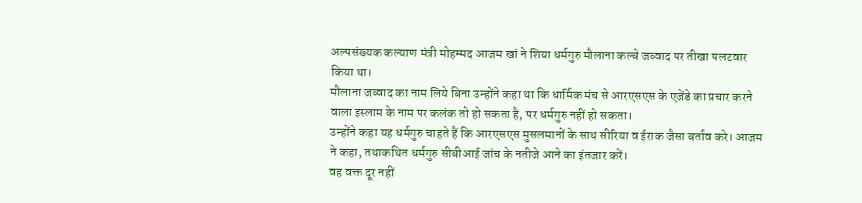अल्पसंख्यक कल्याण मंत्री मोहम्मद आजम खां ने शिया धर्मगुरु मौलाना कल्बे जव्वाद पर तीखा पलटवार किया था।
मौलाना जव्वाद का नाम लिये बिना उन्होंने कहा था कि धार्मिक मंच से आरएसएस के एजेंडे का प्रचार करने वाला इस्लाम के नाम पर कलंक तो हो सकता है, पर धर्मगुरु नहीं हो सकता।
उन्होंने कहा यह धर्मगुरु चाहते हैं कि आरएसएस मुसलमानों के साथ सीरिया व ईराक जैसा बर्ताव करे। आजम ने कहा, तथाकथित धर्मगुरु सीबीआई जांच के नतीजे आने का इंतजार करें।
वह वक्त दूर नहीं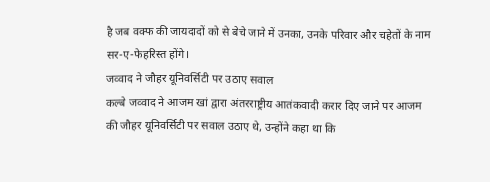है जब वक्फ की जायदादों को से बेचे जाने में उनका, उनके परिवार और चहेतों के नाम सर-ए-फेहरिस्त होंगे।
जव्वाद ने जौहर यूनिवर्सिटी पर उठाए सवाल
कल्बे जव्वाद ने आजम खां द्वारा अंतरराष्ट्रीय आतंकवादी करार दिए जाने पर आजम की जौहर यूनिवर्सिटी पर सवाल उठाए थे, उन्होंने कहा था कि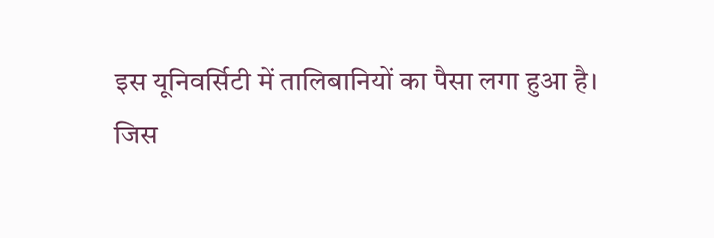इस यूनिवर्सिटी में तालिबानियों का पैसा लगा हुआ है।
जिस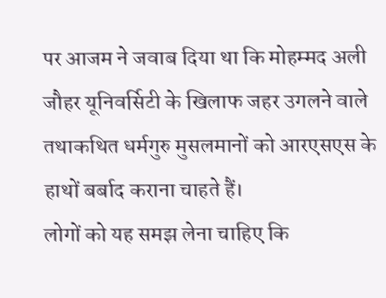पर आजम ने जवाब दिया था कि मोहम्मद अली जौहर यूनिवर्सिटी के खिलाफ जहर उगलने वाले तथाकथित धर्मगुरु मुसलमानों को आरएसएस के हाथों बर्बाद कराना चाहते हैं।
लोगों को यह समझ लेना चाहिए कि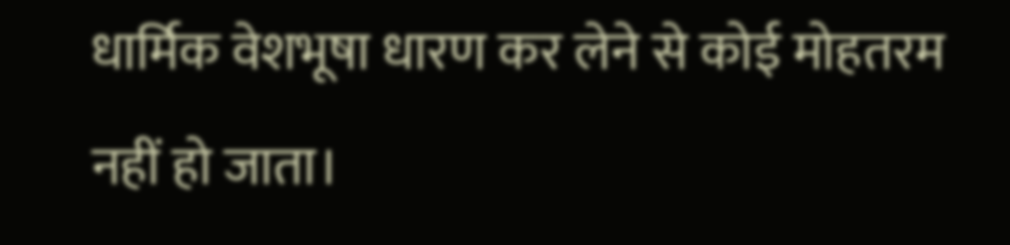धार्मिक वेशभूषा धारण कर लेने से कोई मोहतरम नहीं हो जाता।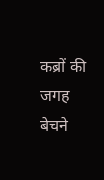कब्रों की जगह बेचने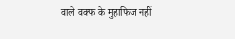वाले वक्फ के मुहाफिज नहीं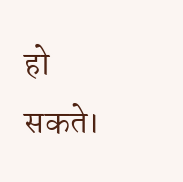हो सकते।